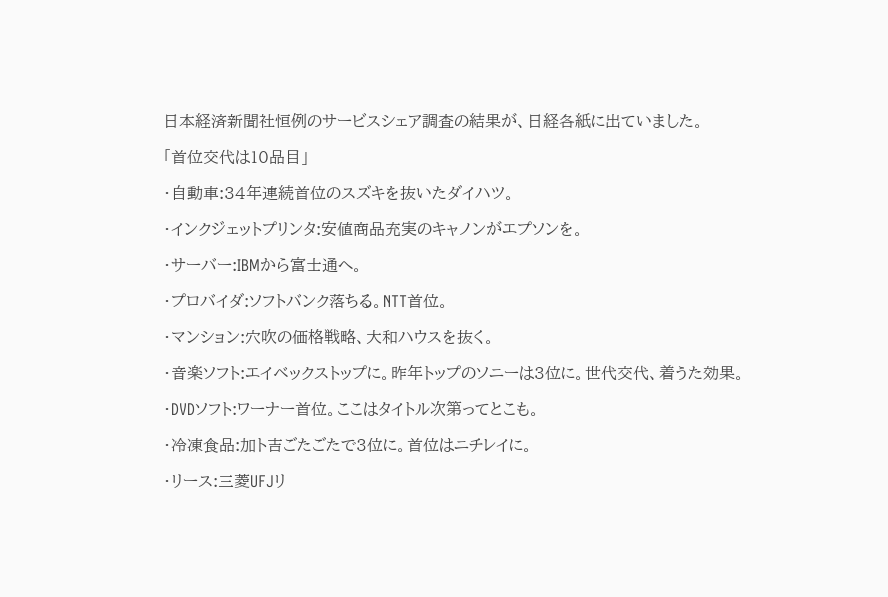日本経済新聞社恒例のサービスシェア調査の結果が、日経各紙に出ていました。

「首位交代は10品目」

・自動車:34年連続首位のスズキを抜いたダイハツ。

・インクジェットプリンタ:安値商品充実のキャノンがエプソンを。

・サーバー:IBMから富士通へ。

・プロバイダ:ソフトバンク落ちる。NTT首位。

・マンション:穴吹の価格戦略、大和ハウスを抜く。

・音楽ソフト:エイベックストップに。昨年トップのソニーは3位に。世代交代、着うた効果。

・DVDソフト:ワーナー首位。ここはタイトル次第ってとこも。

・冷凍食品:加ト吉ごたごたで3位に。首位はニチレイに。

・リース:三菱UFJリ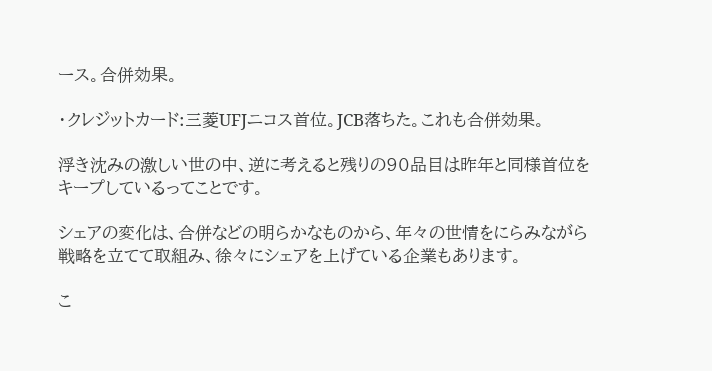ース。合併効果。

・クレジットカード:三菱UFJニコス首位。JCB落ちた。これも合併効果。

浮き沈みの激しい世の中、逆に考えると残りの90品目は昨年と同様首位をキープしているってことです。

シェアの変化は、合併などの明らかなものから、年々の世情をにらみながら戦略を立てて取組み、徐々にシェアを上げている企業もあります。

こ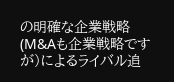の明確な企業戦略(M&Aも企業戦略ですが)によるライバル追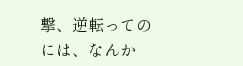撃、逆転ってのには、なんか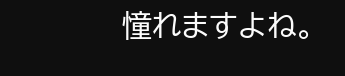憧れますよね。